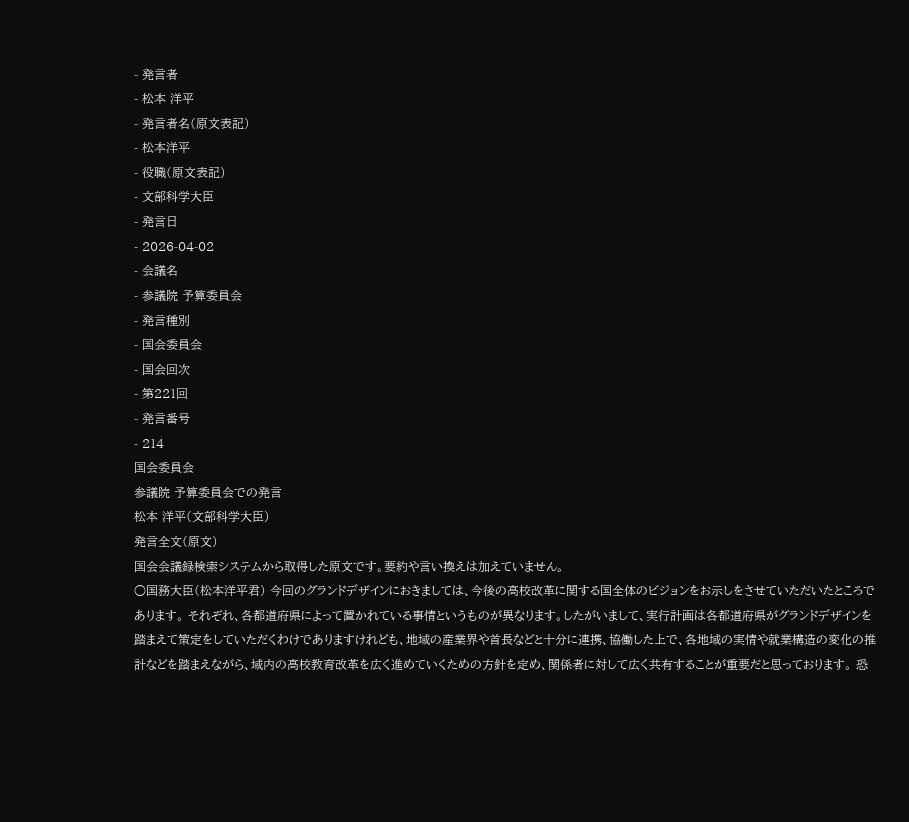- 発言者
- 松本 洋平
- 発言者名(原文表記)
- 松本洋平
- 役職(原文表記)
- 文部科学大臣
- 発言日
- 2026-04-02
- 会議名
- 参議院 予算委員会
- 発言種別
- 国会委員会
- 国会回次
- 第221回
- 発言番号
- 214
国会委員会
参議院 予算委員会での発言
松本 洋平(文部科学大臣)
発言全文(原文)
国会会議録検索システムから取得した原文です。要約や言い換えは加えていません。
○国務大臣(松本洋平君) 今回のグランドデザインにおきましては、今後の高校改革に関する国全体のビジョンをお示しをさせていただいたところであります。 それぞれ、各都道府県によって置かれている事情というものが異なります。したがいまして、実行計画は各都道府県がグランドデザインを踏まえて策定をしていただくわけでありますけれども、地域の産業界や首長などと十分に連携、協働した上で、各地域の実情や就業構造の変化の推計などを踏まえながら、域内の高校教育改革を広く進めていくための方針を定め、関係者に対して広く共有することが重要だと思っております。 恐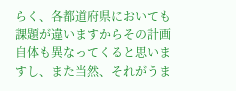らく、各都道府県においても課題が違いますからその計画自体も異なってくると思いますし、また当然、それがうま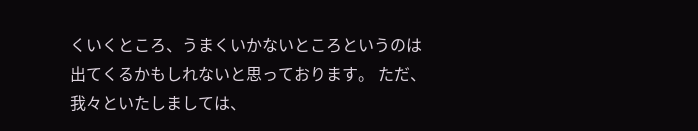くいくところ、うまくいかないところというのは出てくるかもしれないと思っております。 ただ、我々といたしましては、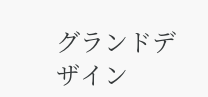グランドデザイン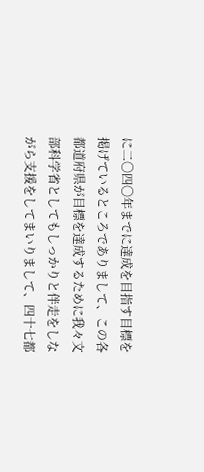に二〇四〇年までに達成を目指す目標を掲げているところでありまして、この各都道府県が目標を達成するために我々文部科学省としてもしっかりと伴走をしながら支援をしてまいりまして、四十七都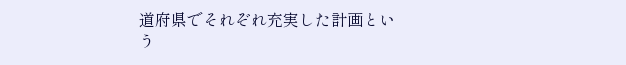道府県でそれぞれ充実した計画という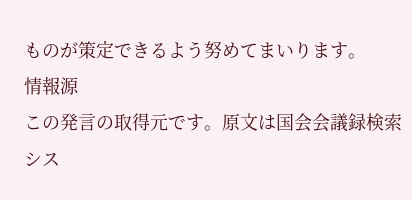ものが策定できるよう努めてまいります。
情報源
この発言の取得元です。原文は国会会議録検索シス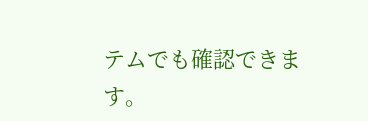テムでも確認できます。